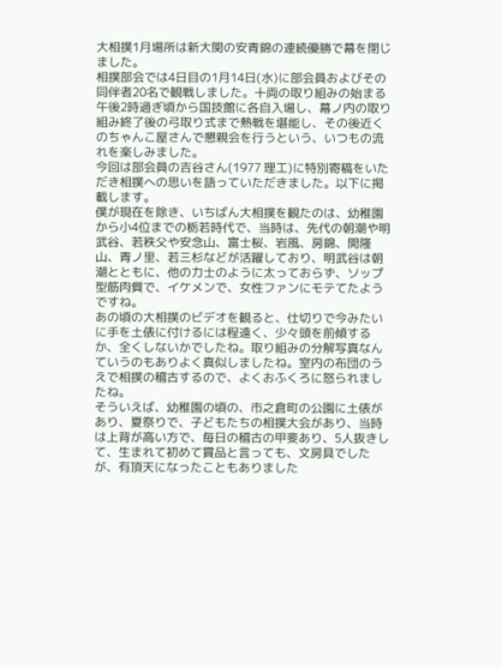大相撲1月場所は新大関の安青錦の連続優勝で幕を閉じました。
相撲部会では4日目の1月14日(水)に部会員およびその同伴者20名で観戦しました。十両の取り組みの始まる午後2時過ぎ頃から国技館に各自入場し、幕ノ内の取り組み終了後の弓取り式まで熱戦を堪能し、その後近くのちゃんこ屋さんで懇親会を行うという、いつもの流れを楽しみました。
今回は部会員の吉谷さん(1977 理工)に特別寄稿をいただき相撲への思いを語っていただきました。以下に掲載します。
僕が現在を除き、いちばん大相撲を観たのは、幼稚園から小4位までの栃若時代で、当時は、先代の朝潮や明武谷、若秩父や安念山、富士桜、岩風、房錦、開隆山、青ノ里、若三杉などが活躍しており、明武谷は朝潮とともに、他の力士のように太っておらず、ソップ型筋肉質で、イケメンで、女性ファンにモテてたようですね。
あの頃の大相撲のビデオを観ると、仕切りで今みたいに手を土俵に付けるには程遠く、少々頭を前傾するか、全くしないかでしたね。取り組みの分解写真なんていうのもありよく真似しましたね。室内の布団のうえで相撲の稽古するので、よくおふくろに怒られましたね。
そういえば、幼稚園の頃の、市之倉町の公園に土俵があり、夏祭りで、子どもたちの相撲大会があり、当時は上背が高い方で、毎日の稽古の甲斐あり、5人抜きして、生まれて初めて賞品と言っても、文房具でしたが、有頂天になったこともありました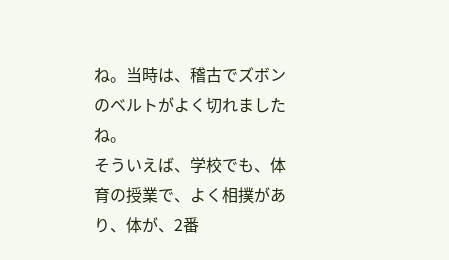ね。当時は、稽古でズボンのベルトがよく切れましたね。
そういえば、学校でも、体育の授業で、よく相撲があり、体が、2番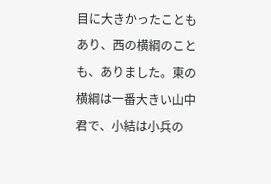目に大きかったこともあり、西の横綱のことも、ありました。東の横綱は一番大きい山中君で、小結は小兵の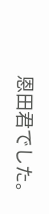恩田君でした。